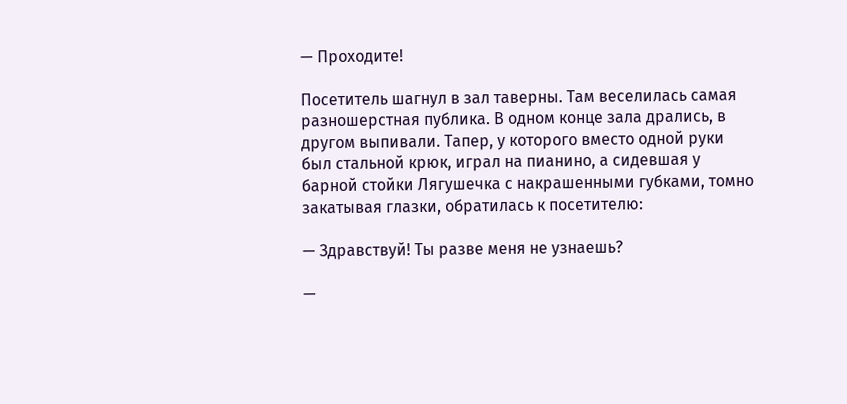— Проходите!

Посетитель шагнул в зал таверны. Там веселилась самая разношерстная публика. В одном конце зала дрались, в другом выпивали. Тапер, у которого вместо одной руки был стальной крюк, играл на пианино, а сидевшая у барной стойки Лягушечка с накрашенными губками, томно закатывая глазки, обратилась к посетителю:

— Здравствуй! Ты разве меня не узнаешь?

—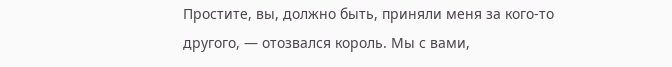Простите, вы, должно быть, приняли меня за кого-то другого, — отозвался король. Мы с вами,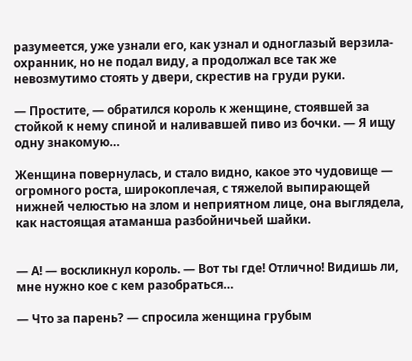разумеется, уже узнали его, как узнал и одноглазый верзила-охранник, но не подал виду, а продолжал все так же невозмутимо стоять у двери, скрестив на груди руки.

— Простите, — обратился король к женщине, стоявшей за стойкой к нему спиной и наливавшей пиво из бочки. — Я ищу одну знакомую…

Женщина повернулась, и стало видно, какое это чудовище — огромного роста, широкоплечая, с тяжелой выпирающей нижней челюстью на злом и неприятном лице, она выглядела, как настоящая атаманша разбойничьей шайки.


— А! — воскликнул король. — Вот ты где! Отлично! Видишь ли, мне нужно кое с кем разобраться…

— Что за парень? — спросила женщина грубым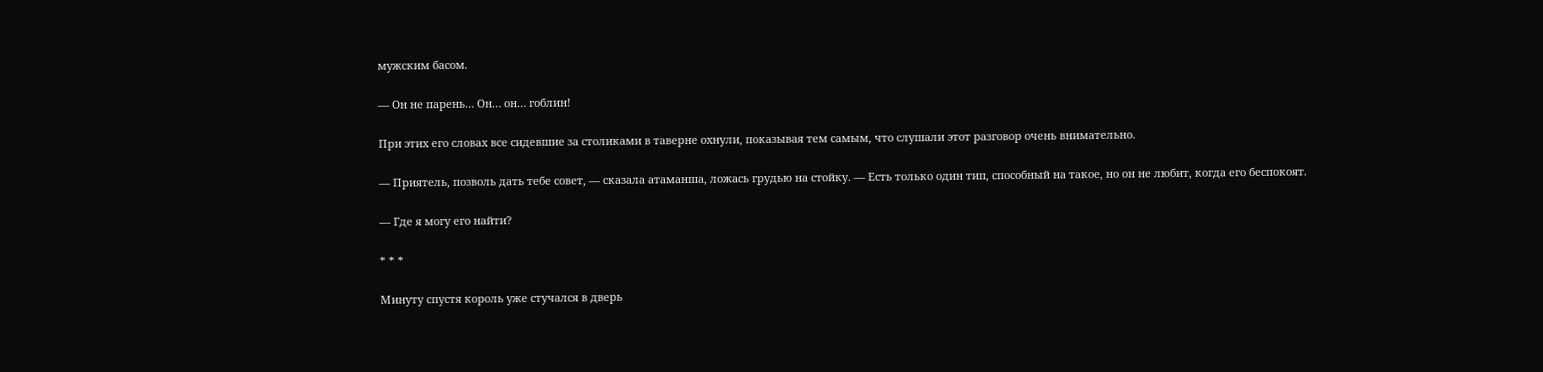мужским басом.

— Он не парень… Он… он… гоблин!

При этих его словах все сидевшие за столиками в таверне охнули, показывая тем самым, что слушали этот разговор очень внимательно.

— Приятель, позволь дать тебе совет, — сказала атаманша, ложась грудью на стойку. — Есть только один тип, способный на такое, но он не любит, когда его беспокоят.

— Где я могу его найти?

* * *

Минуту спустя король уже стучался в дверь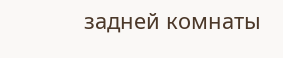задней комнаты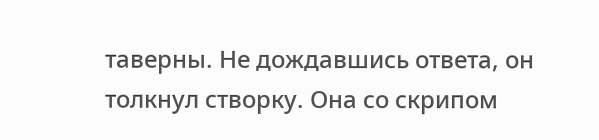таверны. Не дождавшись ответа, он толкнул створку. Она со скрипом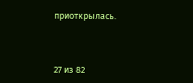приоткрылась.



27 из 82